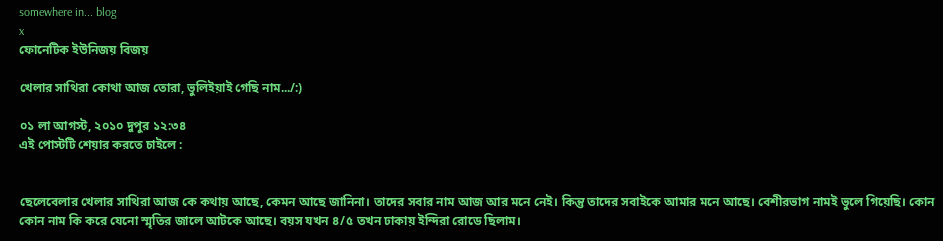somewhere in... blog
x
ফোনেটিক ইউনিজয় বিজয়

খেলার সাথিরা কোথা আজ তোরা, ভুলিইয়াই গেছি নাম.../:)

০১ লা আগস্ট, ২০১০ দুপুর ১২:৩৪
এই পোস্টটি শেয়ার করতে চাইলে :


ছেলেবেলার খেলার সাথিরা আজ কে কথায় আছে, কেমন আছে জানিনা। তাদের সবার নাম আজ আর মনে নেই। কিন্তু তাদের সবাইকে আমার মনে আছে। বেশীরভাগ নামই ভুলে গিয়েছি। কোন কোন নাম কি করে যেনো স্মৃতির জালে আটকে আছে। বয়স যখন ৪/৫ তখন ঢাকায় ইন্দিরা রোডে ছিলাম।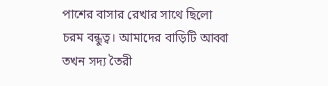পাশের বাসার রেখার সাথে ছিলো চরম বন্ধুত্ব। আমাদের বাড়িটি আব্বা তখন সদ্য তৈরী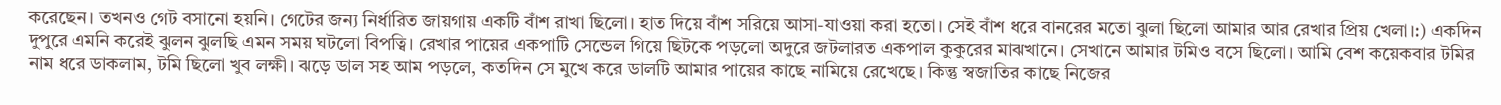করেছেন। তখনও গেট বসানো হয়নি। গেটের জন্য নির্ধারিত জায়গায় একটি বাঁশ রাখা ছিলো। হাত দিয়ে বাঁশ সরিয়ে আসা-যাওয়া করা হতো। সেই বাঁশ ধরে বানরের মতো ঝুলা ছিলো আমার আর রেখার প্রিয় খেলা।:) একদিন দুপুরে এমনি করেই ঝুলন ঝুলছি এমন সময় ঘটলো বিপত্বি। রেখার পায়ের একপাটি সেন্ডেল গিয়ে ছিটকে পড়লো অদুরে জটলারত একপাল কুকুরের মাঝখানে। সেখানে আমার টমিও বসে ছিলো। আমি বেশ কয়েকবার টমির নাম ধরে ডাকলাম, টমি ছিলো খুব লক্ষী। ঝড়ে ডাল সহ আম পড়লে, কতদিন সে মুখে করে ডালটি আমার পায়ের কাছে নামিয়ে রেখেছে। কিন্তু স্বজাতির কাছে নিজের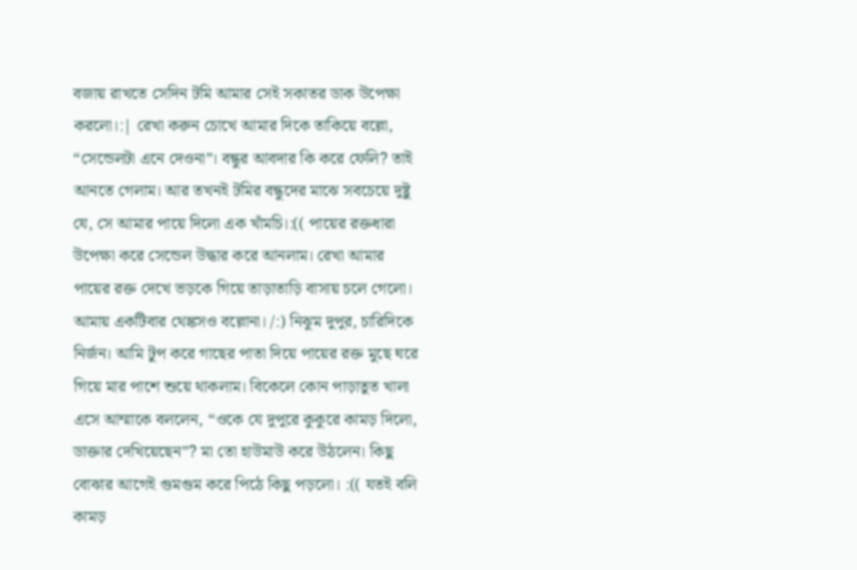বজায় রাখতে সেদিন টমি আমার সেই সকাতর ডাক উপেক্ষা করলো।:| রেখা করুন চোখে আমার দিকে তাকিয়ে বল্লো, “সেন্ডেলটা এনে দেওনা”। বন্ধুর আবদার কি করে ফেলি? তাই আনতে গেলাম। আর তখনই টমির বন্ধুদের মাঝে সবচেয়ে দুষ্টু যে, সে আমার পায়ে দিলো এক খাঁমচি।:(( পায়ের রক্তধারা উপেক্ষা করে সেন্ডেল উদ্ধার করে আনলাম। রেখা আমার পায়ের রক্ত দেখে ভড়কে গিয়ে তাড়াতাড়ি বাসায় চলে গেলো। আমায় একটিবার থেঙ্কসও বল্লোনা। /:) নিঝুম দুপুর, চারিদিকে নির্জন। আমি টুপ করে গাছের পাতা দিয়ে পায়ের রক্ত মুছে ঘরে গিয়ে মার পাশে শুয়ে থাকলাম। বিকেলে কোন পাড়াতুত খালা এসে আম্মাকে বললেন, “ওকে যে দুপুরে কুকুরে কামড় দিলো, ডাক্তার দেখিয়েছেন”? মা তো হাউমাউ করে উঠলেন। কিছু বোঝার আগেই গুমগুম করে পিঠে কিছু পড়লো। :(( যতই বলি কামড়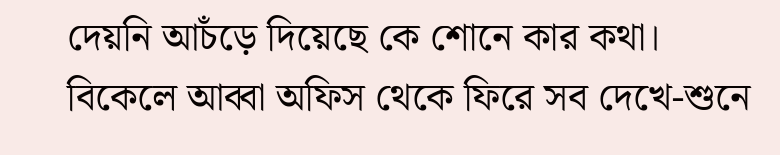দেয়নি আচঁড়ে দিয়েছে কে শোনে কার কথা। বিকেলে আব্বা অফিস থেকে ফিরে সব দেখে-শুনে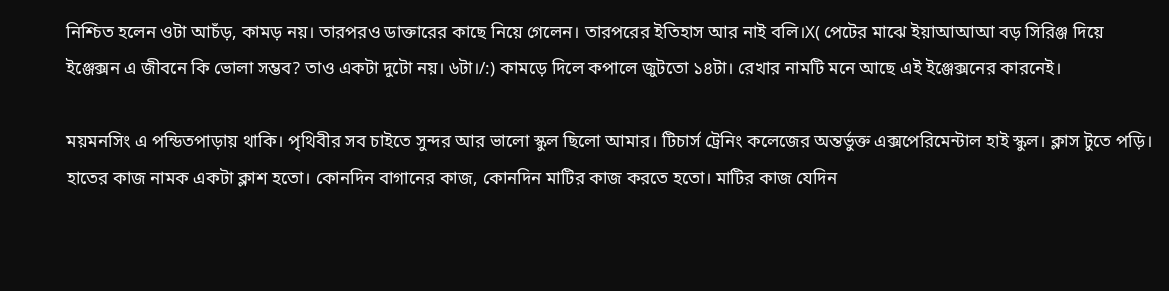নিশ্চিত হলেন ওটা আচঁড়, কামড় নয়। তারপরও ডাক্তারের কাছে নিয়ে গেলেন। তারপরের ইতিহাস আর নাই বলি।X( পেটের মাঝে ইয়াআআআ বড় সিরিঞ্জ দিয়ে ইঞ্জেক্সন এ জীবনে কি ভোলা সম্ভব? তাও একটা দুটো নয়। ৬টা।/:) কামড়ে দিলে কপালে জুটতো ১৪টা। রেখার নামটি মনে আছে এই ইঞ্জেক্সনের কারনেই।

ময়মনসিং এ পন্ডিতপাড়ায় থাকি। পৃথিবীর সব চাইতে সুন্দর আর ভালো স্কুল ছিলো আমার। টিচার্স ট্রেনিং কলেজের অন্তর্ভুক্ত এক্সপেরিমেন্টাল হাই স্কুল। ক্লাস টুতে পড়ি। হাতের কাজ নামক একটা ক্লাশ হতো। কোনদিন বাগানের কাজ, কোনদিন মাটির কাজ করতে হতো। মাটির কাজ যেদিন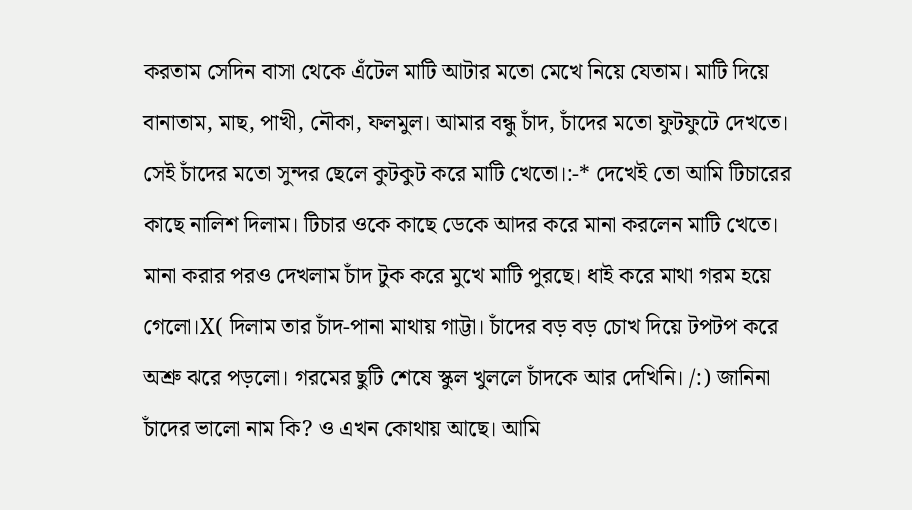করতাম সেদিন বাসা থেকে এঁটেল মাটি আটার মতো মেখে নিয়ে যেতাম। মাটি দিয়ে বানাতাম, মাছ, পাখী, নৌকা, ফলমুল। আমার বন্ধু চাঁদ, চাঁদের মতো ফুটফুটে দেখতে। সেই চাঁদের মতো সুন্দর ছেলে কুটকুট করে মাটি খেতো।:-* দেখেই তো আমি টিচারের কাছে নালিশ দিলাম। টিচার ওকে কাছে ডেকে আদর করে মানা করলেন মাটি খেতে। মানা করার পরও দেখলাম চাঁদ টুক করে মুখে মাটি পুরছে। ধাই করে মাথা গরম হয়ে গেলো।X( দিলাম তার চাঁদ-পানা মাথায় গাট্টা। চাঁদের বড় বড় চোখ দিয়ে টপটপ করে অশ্রু ঝরে পড়লো। গরমের ছুটি শেষে স্কুল খুললে চাঁদকে আর দেখিনি। /:) জানিনা চাঁদের ভালো নাম কি? ও এখন কোথায় আছে। আমি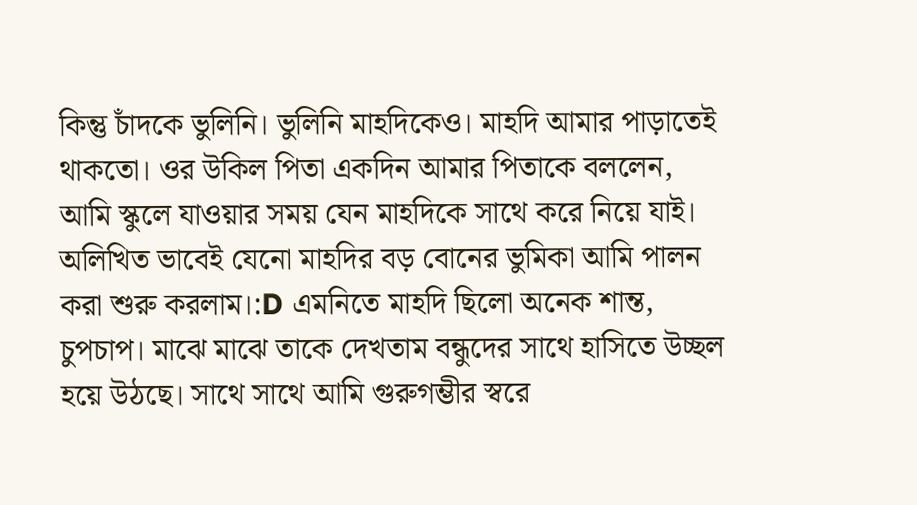কিন্তু চাঁদকে ভুলিনি। ভুলিনি মাহদিকেও। মাহদি আমার পাড়াতেই থাকতো। ওর উকিল পিতা একদিন আমার পিতাকে বললেন, আমি স্কুলে যাওয়ার সময় যেন মাহদিকে সাথে করে নিয়ে যাই। অলিখিত ভাবেই যেনো মাহদির বড় বোনের ভুমিকা আমি পালন করা শুরু করলাম।:D এমনিতে মাহদি ছিলো অনেক শান্ত, চুপচাপ। মাঝে মাঝে তাকে দেখতাম বন্ধুদের সাথে হাসিতে উচ্ছল হয়ে উঠছে। সাথে সাথে আমি গুরুগম্ভীর স্বরে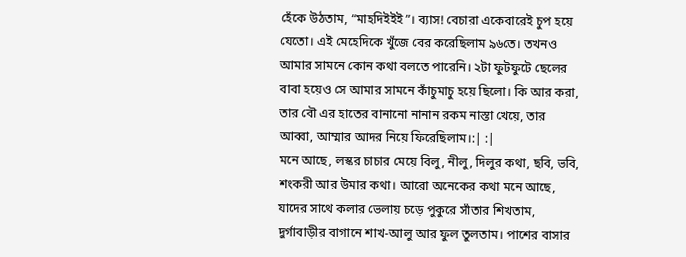হেঁকে উঠতাম, “মাহদিইইই”। ব্যাস! বেচারা একেবারেই চুপ হয়ে যেতো। এই মেহেদিকে খুঁজে বের করেছিলাম ৯৬তে। তখনও আমার সামনে কোন কথা বলতে পারেনি। ২টা ফুটফুটে ছেলের বাবা হয়েও সে আমার সামনে কাঁচুমাচু হয়ে ছিলো। কি আর করা, তার বৌ এর হাতের বানানো নানান রকম নাস্তা খেয়ে, তার আব্বা, আম্মার আদর নিয়ে ফিরেছিলাম।:| :|
মনে আছে, লস্কর চাচার মেয়ে বিলু, নীলু, দিলুর কথা, ছবি, ভবি, শংকরী আর উমার কথা। আরো অনেকের কথা মনে আছে, যাদের সাথে কলার ভেলায় চড়ে পুকুরে সাঁতার শিখতাম, দুর্গাবাড়ীর বাগানে শাখ-আলু আর ফুল তুলতাম। পাশের বাসার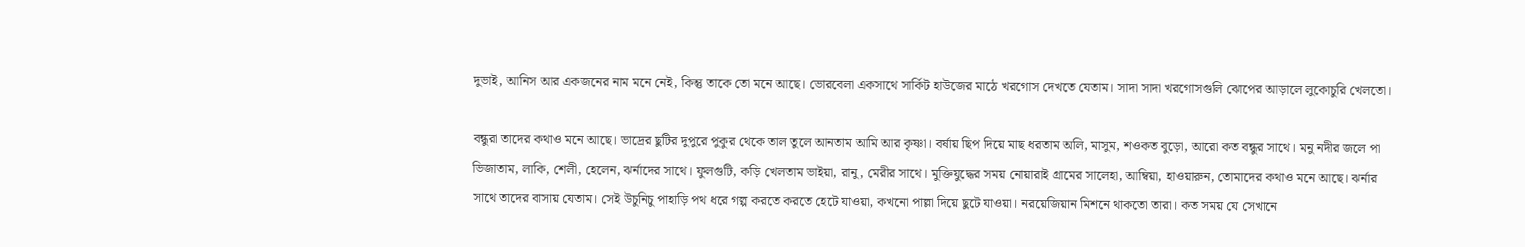দুভাই, আনিস আর একজনের নাম মনে নেই, কিন্তু তাকে তো মনে আছে। ভোরবেলা একসাথে সার্কিট হাউজের মাঠে খরগোস দেখতে যেতাম। সাদা সাদা খরগোসগুলি ঝোপের আড়ালে লুকোচুরি খেলতো।

বন্ধুরা তাদের কথাও মনে আছে। ভাদ্রের ছুটির দুপুরে পুকুর থেকে তাল তুলে আনতাম আমি আর কৃষ্ণা। বর্ষায় ছিপ দিয়ে মাছ ধরতাম অলি, মাসুম, শওকত বুড়ো, আরো কত বন্ধুর সাথে। মনু নদীর জলে পা ভিজাতাম, লাকি, শেলী, হেলেন, ঝর্নাদের সাথে। ফুলগুটি, কড়ি খেলতাম ভাইয়া, রানু, মেরীর সাথে। মুক্তিযুদ্ধের সময় নোয়ারাই গ্রামের সালেহা, আম্বিয়া, হাওয়ারুন, তোমাদের কথাও মনে আছে। ঝর্নার সাথে তাদের বাসায় যেতাম। সেই উচুনিচু পাহাড়ি পথ ধরে গল্প করতে করতে হেটে যাওয়া, কখনো পাল্লা দিয়ে ছুটে যাওয়া। নরয়েজিয়ান মিশনে থাকতো তারা। কত সময় যে সেখানে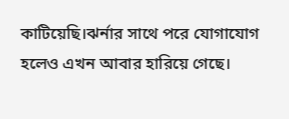কাটিয়েছি।ঝর্নার সাথে পরে যোগাযোগ হলেও এখন আবার হারিয়ে গেছে।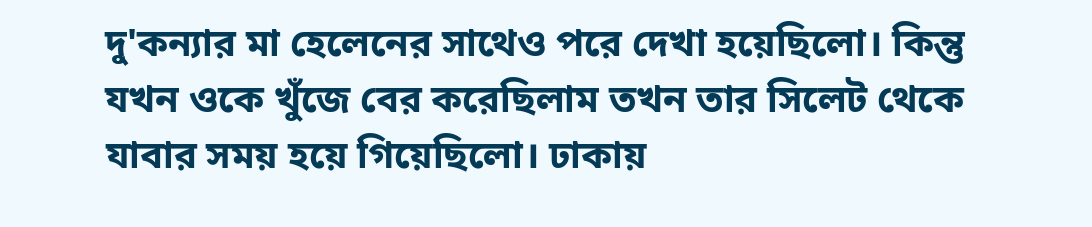দু'কন্যার মা হেলেনের সাথেও পরে দেখা হয়েছিলো। কিন্তু যখন ওকে খুঁজে বের করেছিলাম তখন তার সিলেট থেকে যাবার সময় হয়ে গিয়েছিলো। ঢাকায়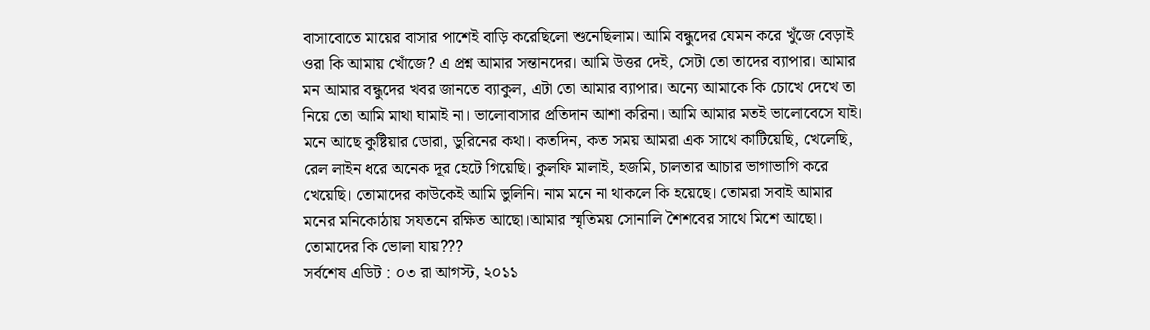বাসাবোতে মায়ের বাসার পাশেই বাড়ি করেছিলো শুনেছিলাম। আমি বন্ধুদের যেমন করে খুঁজে বেড়াই ওরা কি আমায় খোঁজে? এ প্রশ্ন আমার সন্তানদের। আমি উত্তর দেই, সেটা তো তাদের ব্যাপার। আমার মন আমার বন্ধুদের খবর জানতে ব্যাকুল, এটা তো আমার ব্যাপার। অন্যে আমাকে কি চোখে দেখে তা নিয়ে তো আমি মাথা ঘামাই না। ভালোবাসার প্রতিদান আশা করিনা। আমি আমার মতই ভালোবেসে যাই। মনে আছে কুষ্টিয়ার ডোরা, ডুরিনের কথা। কতদিন, কত সময় আমরা এক সাথে কাটিয়েছি, খেলেছি, রেল লাইন ধরে অনেক দূর হেটে গিয়েছি। কুলফি মালাই, হজমি, চালতার আচার ভাগাভাগি করে খেয়েছি। তোমাদের কাউকেই আমি ভুলিনি। নাম মনে না থাকলে কি হয়েছে। তোমরা সবাই আমার মনের মনিকোঠায় সযতনে রক্ষিত আছো।আমার স্মৃতিময় সোনালি শৈশবের সাথে মিশে আছো। তোমাদের কি ভোলা যায়???
সর্বশেষ এডিট : ০৩ রা আগস্ট, ২০১১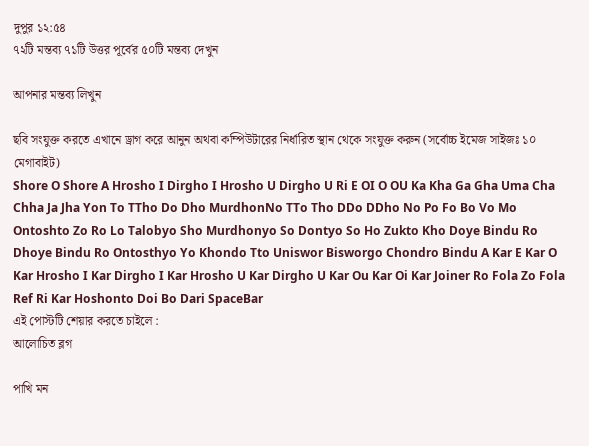দুপুর ১২:৫৪
৭২টি মন্তব্য ৭১টি উত্তর পূর্বের ৫০টি মন্তব্য দেখুন

আপনার মন্তব্য লিখুন

ছবি সংযুক্ত করতে এখানে ড্রাগ করে আনুন অথবা কম্পিউটারের নির্ধারিত স্থান থেকে সংযুক্ত করুন (সর্বোচ্চ ইমেজ সাইজঃ ১০ মেগাবাইট)
Shore O Shore A Hrosho I Dirgho I Hrosho U Dirgho U Ri E OI O OU Ka Kha Ga Gha Uma Cha Chha Ja Jha Yon To TTho Do Dho MurdhonNo TTo Tho DDo DDho No Po Fo Bo Vo Mo Ontoshto Zo Ro Lo Talobyo Sho Murdhonyo So Dontyo So Ho Zukto Kho Doye Bindu Ro Dhoye Bindu Ro Ontosthyo Yo Khondo Tto Uniswor Bisworgo Chondro Bindu A Kar E Kar O Kar Hrosho I Kar Dirgho I Kar Hrosho U Kar Dirgho U Kar Ou Kar Oi Kar Joiner Ro Fola Zo Fola Ref Ri Kar Hoshonto Doi Bo Dari SpaceBar
এই পোস্টটি শেয়ার করতে চাইলে :
আলোচিত ব্লগ

পাখি মন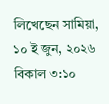লিখেছেন সামিয়া, ১০ ই জুন, ২০২৬ বিকাল ৩:১০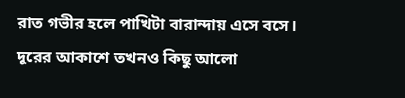রাত গভীর হলে পাখিটা বারান্দায় এসে বসে। দূরের আকাশে তখনও কিছু আলো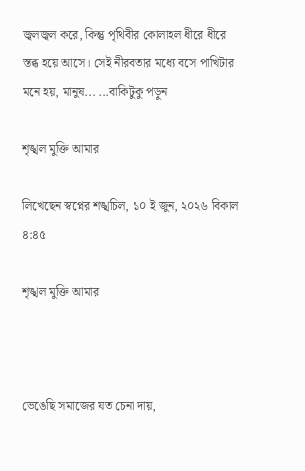জ্বলজ্বল করে, কিন্তু পৃথিবীর কোলাহল ধীরে ধীরে স্তব্ধ হয়ে আসে। সেই নীরবতার মধ্যে বসে পাখিটার মনে হয়, মানুষ... ...বাকিটুকু পড়ুন

শৃঙ্খল মুক্তি আমার

লিখেছেন স্বপ্নের শঙ্খচিল, ১০ ই জুন, ২০২৬ বিকাল ৪:৪৫

শৃঙ্খল মুক্তি আমার



ভেঙেছি সমাজের যত চেনা দায়,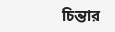চিন্তার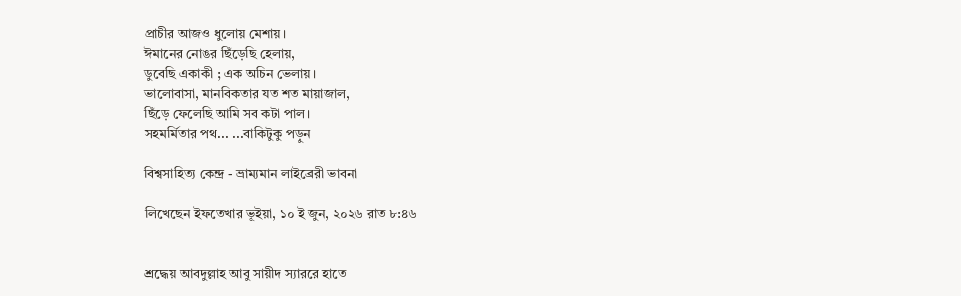প্রাচীর আজও ধুলোয় মেশায়।
ঈমানের নোঙর ছিঁড়েছি হেলায়,
ডুবেছি একাকী ; এক অচিন ভেলায়।
ভালোবাসা, মানবিকতার যত শত মায়াজাল,
ছিঁড়ে ফেলেছি আমি সব কটা পাল।
সহমর্মিতার পথ... ...বাকিটুকু পড়ুন

বিশ্বসাহিত্য কেন্দ্র - ভ্রাম্যমান লাইব্রেরী ভাবনা

লিখেছেন ইফতেখার ভূইয়া, ১০ ই জুন, ২০২৬ রাত ৮:৪৬


শ্রদ্ধেয় আবদুল্লাহ আবু সায়ীদ স্যাররে হাতে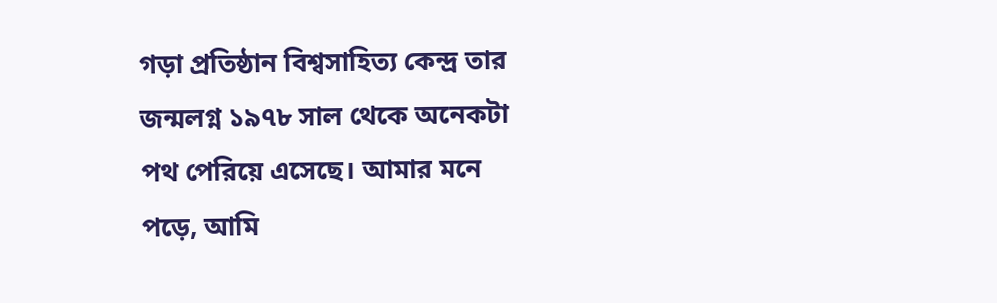গড়া প্রতিষ্ঠান বিশ্বসাহিত্য কেন্দ্র তার জন্মলগ্ন ১৯৭৮ সাল থেকে অনেকটা পথ পেরিয়ে এসেছে। আমার মনে পড়ে, আমি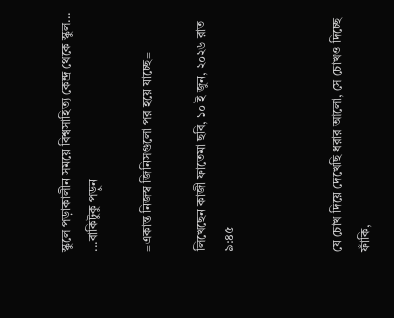স্কুলে পড়াকালীন সময়ে বিশ্বসাহিত্য কেন্দ্র থেকে স্কুল... ...বাকিটুকু পড়ুন

=একান্ত নিজস্ব জিনিসগুলো পর হয়ে যাচ্ছে=

লিখেছেন কাজী ফাতেমা ছবি, ১০ ই জুন, ২০২৬ রাত ৯:৪৫



যে চোখ দিয়ে দেখেছি ধরার আলো, সে চোখও দিচ্ছে ফাঁকি,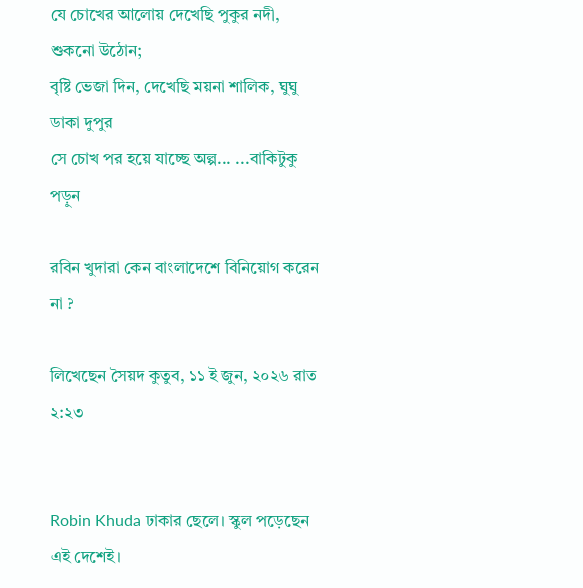যে চোখের আলোয় দেখেছি পুকুর নদী, শুকনো উঠোন;
বৃষ্টি ভেজা দিন, দেখেছি ময়না শালিক, ঘুঘু ডাকা দুপুর
সে চোখ পর হয়ে যাচ্ছে অল্প... ...বাকিটুকু পড়ুন

রবিন খুদারা কেন বাংলাদেশে বিনিয়োগ করেন না ?

লিখেছেন সৈয়দ কুতুব, ১১ ই জুন, ২০২৬ রাত ২:২৩


Robin Khuda ঢাকার ছেলে। স্কুল পড়েছেন এই দেশেই।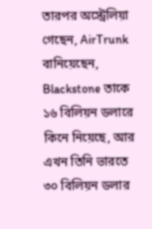তারপর অস্ট্রেলিয়া গেছেন, AirTrunk বানিয়েছেন, Blackstone তাকে ১৬ বিলিয়ন ডলারে কিনে নিয়েছে, আর এখন তিনি ভারতে ৩০ বিলিয়ন ডলার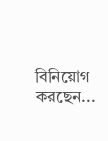বিনিয়োগ করছেন...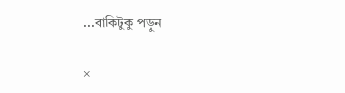...বাকিটুকু পড়ুন

×